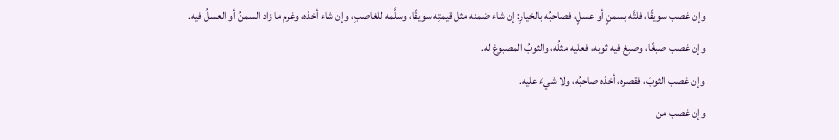وإن غصب سويقًا، فلتَّه بسمنٍ أو عسلٍ، فصاحبُه بالخيارِ: إن شاء ضمنه مثل قيمتِه سويقًا، وسلَّمه للغاصبِ، وإن شاء أخذه، وغرم ما زاد السمنُ أو العسلُ فيه.
وإن غصب صبغًا، وصبغ فيه ثوبه، فعليه مثلُه، والثوبُ المصبوغ له.
وإن غصب الثوبَ، فقصره، أخذه صاحبُه، ولا شيءَ عليه.
وإن غصب من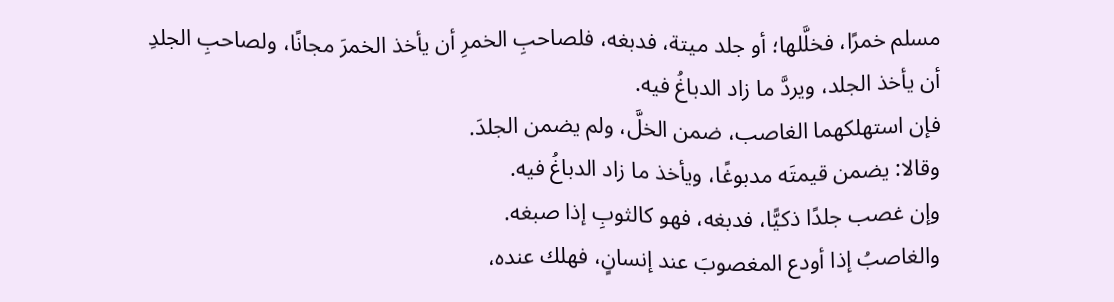مسلم خمرًا، فخلَّلها؛ أو جلد ميتة، فدبغه، فلصاحبِ الخمرِ أن يأخذ الخمرَ مجانًا، ولصاحبِ الجلدِ أن يأخذ الجلد، ويردَّ ما زاد الدباغُ فيه.
فإن استهلكهما الغاصب، ضمن الخلَّ، ولم يضمن الجلدَ.
وقالا: يضمن قيمتَه مدبوغًا، ويأخذ ما زاد الدباغُ فيه.
وإن غصب جلدًا ذكيًّا، فدبغه، فهو كالثوبِ إذا صبغه.
والغاصبُ إذا أودع المغصوبَ عند إنسانٍ، فهلك عنده،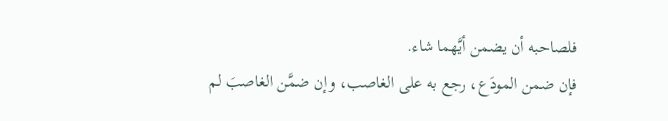فلصاحبه أن يضمن أيَّهما شاء.
فإن ضمن المودَع، رجع به على الغاصب، وإن ضمَّن الغاصبَ لم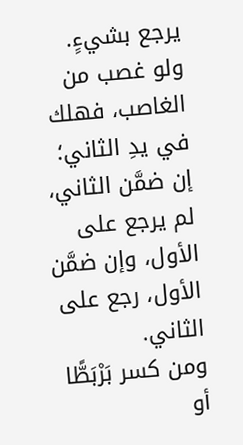يرجع بشيءٍ.
ولو غصب من الغاصب، فهلك في يدِ الثاني؛ إن ضمَّن الثاني، لم يرجع على الأول، وإن ضمَّن الأول، رجع على الثاني.
ومن كسر بَرْبَطًّا أو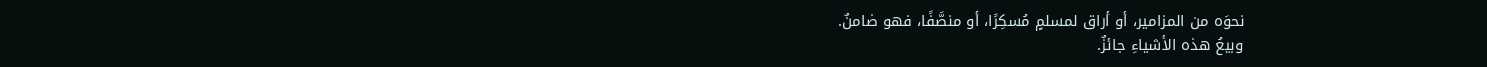نحوَه من المزامير، أو أراق لمسلمٍ مُسكِرًا، أو منصَّفًا، فهو ضامنٌ.
وبيعُ هذه الأشياءِ جائزٌ.